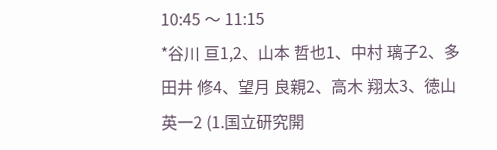10:45 〜 11:15
*谷川 亘1,2、山本 哲也1、中村 璃子2、多田井 修4、望月 良親2、高木 翔太3、徳山 英一2 (1.国立研究開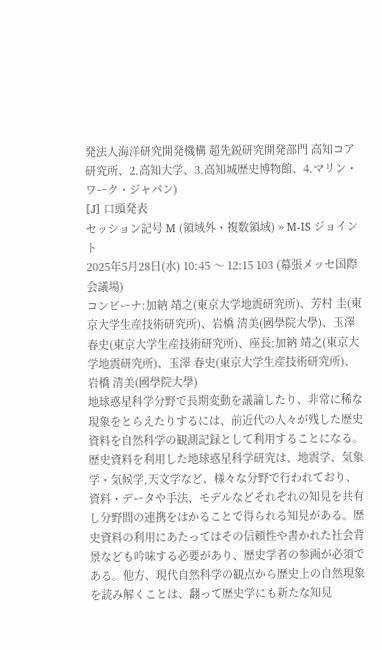発法人海洋研究開発機構 超先鋭研究開発部門 高知コア研究所、2.高知大学、3.高知城歴史博物館、4.マリン・ワーク・ジャパン)
[J] 口頭発表
セッション記号 M (領域外・複数領域) » M-IS ジョイント
2025年5月28日(水) 10:45 〜 12:15 103 (幕張メッセ国際会議場)
コンビーナ:加納 靖之(東京大学地震研究所)、芳村 圭(東京大学生産技術研究所)、岩橋 清美(國學院大學)、玉澤 春史(東京大学生産技術研究所)、座長:加納 靖之(東京大学地震研究所)、玉澤 春史(東京大学生産技術研究所)、岩橋 清美(國學院大學)
地球惑星科学分野で長期変動を議論したり、非常に稀な現象をとらえたりするには、前近代の人々が残した歴史資料を自然科学の観測記録として利用することになる。歴史資料を利用した地球惑星科学研究は、地震学、気象学・気候学,天文学など、様々な分野で行われており、資料・データや手法、モデルなどそれぞれの知見を共有し分野間の連携をはかることで得られる知見がある。歴史資料の利用にあたってはその信頼性や書かれた社会背景なども吟味する必要があり、歴史学者の参画が必須である。他方、現代自然科学の観点から歴史上の自然現象を読み解くことは、翻って歴史学にも新たな知見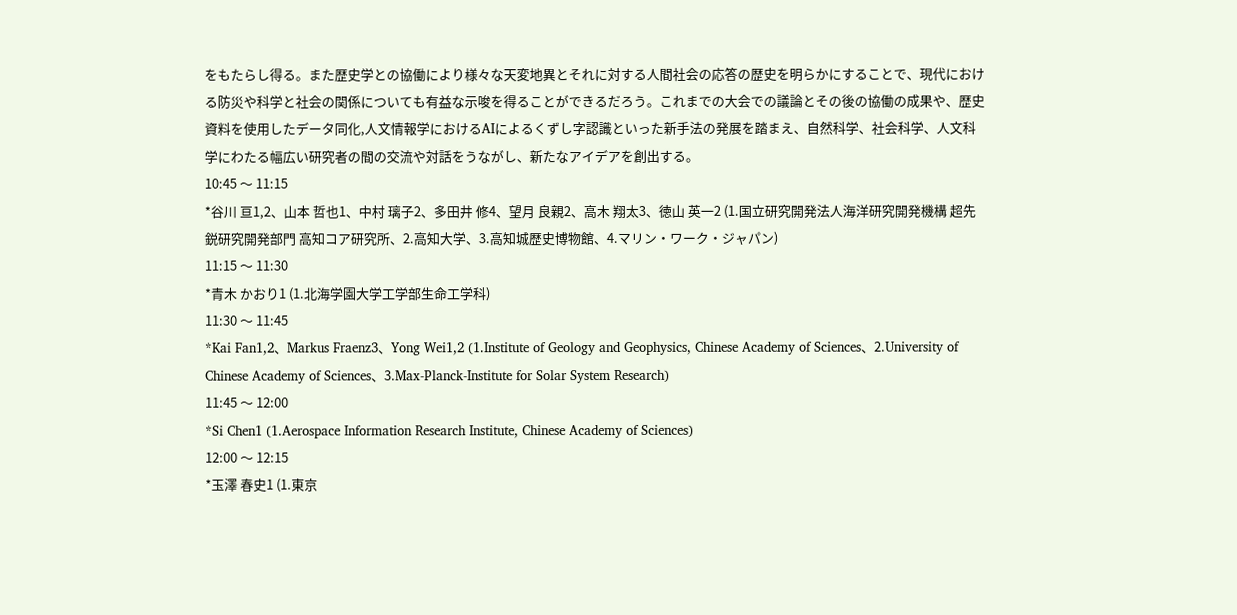をもたらし得る。また歴史学との協働により様々な天変地異とそれに対する人間社会の応答の歴史を明らかにすることで、現代における防災や科学と社会の関係についても有益な示唆を得ることができるだろう。これまでの大会での議論とその後の協働の成果や、歴史資料を使用したデータ同化,人文情報学におけるAIによるくずし字認識といった新手法の発展を踏まえ、自然科学、社会科学、人文科学にわたる幅広い研究者の間の交流や対話をうながし、新たなアイデアを創出する。
10:45 〜 11:15
*谷川 亘1,2、山本 哲也1、中村 璃子2、多田井 修4、望月 良親2、高木 翔太3、徳山 英一2 (1.国立研究開発法人海洋研究開発機構 超先鋭研究開発部門 高知コア研究所、2.高知大学、3.高知城歴史博物館、4.マリン・ワーク・ジャパン)
11:15 〜 11:30
*青木 かおり1 (1.北海学園大学工学部生命工学科)
11:30 〜 11:45
*Kai Fan1,2、Markus Fraenz3、Yong Wei1,2 (1.Institute of Geology and Geophysics, Chinese Academy of Sciences、2.University of Chinese Academy of Sciences、3.Max-Planck-Institute for Solar System Research)
11:45 〜 12:00
*Si Chen1 (1.Aerospace Information Research Institute, Chinese Academy of Sciences)
12:00 〜 12:15
*玉澤 春史1 (1.東京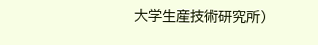大学生産技術研究所)